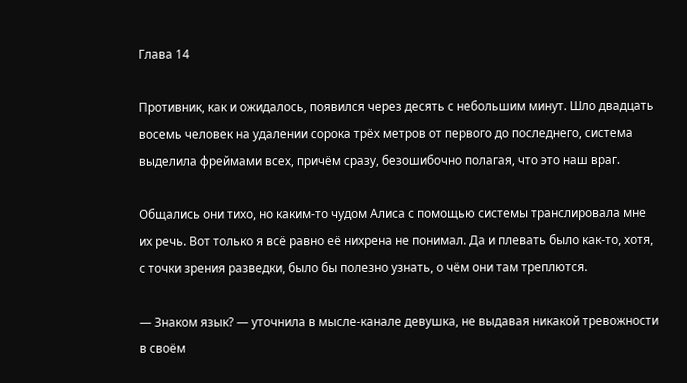Глава 14

Противник, как и ожидалось, появился через десять с небольшим минут. Шло двадцать восемь человек на удалении сорока трёх метров от первого до последнего, система выделила фреймами всех, причём сразу, безошибочно полагая, что это наш враг.

Общались они тихо, но каким-то чудом Алиса с помощью системы транслировала мне их речь. Вот только я всё равно её нихрена не понимал. Да и плевать было как-то, хотя, с точки зрения разведки, было бы полезно узнать, о чём они там треплются.

— Знаком язык? — уточнила в мысле-канале девушка, не выдавая никакой тревожности в своём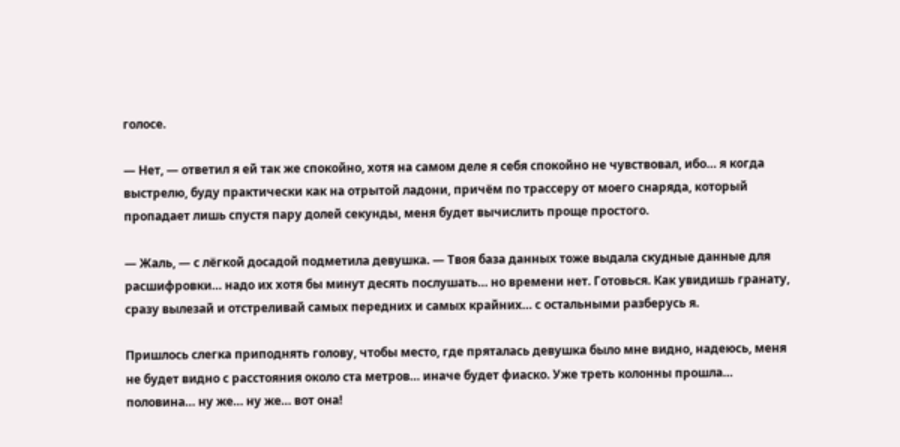голосе.

— Нет, — ответил я ей так же спокойно, хотя на самом деле я себя спокойно не чувствовал, ибо… я когда выстрелю, буду практически как на отрытой ладони, причём по трассеру от моего снаряда, который пропадает лишь спустя пару долей секунды, меня будет вычислить проще простого.

— Жаль, — с лёгкой досадой подметила девушка. — Твоя база данных тоже выдала скудные данные для расшифровки… надо их хотя бы минут десять послушать… но времени нет. Готовься. Как увидишь гранату, сразу вылезай и отстреливай самых передних и самых крайних… с остальными разберусь я.

Пришлось слегка приподнять голову, чтобы место, где пряталась девушка было мне видно, надеюсь, меня не будет видно с расстояния около ста метров… иначе будет фиаско. Уже треть колонны прошла… половина… ну же… ну же… вот она!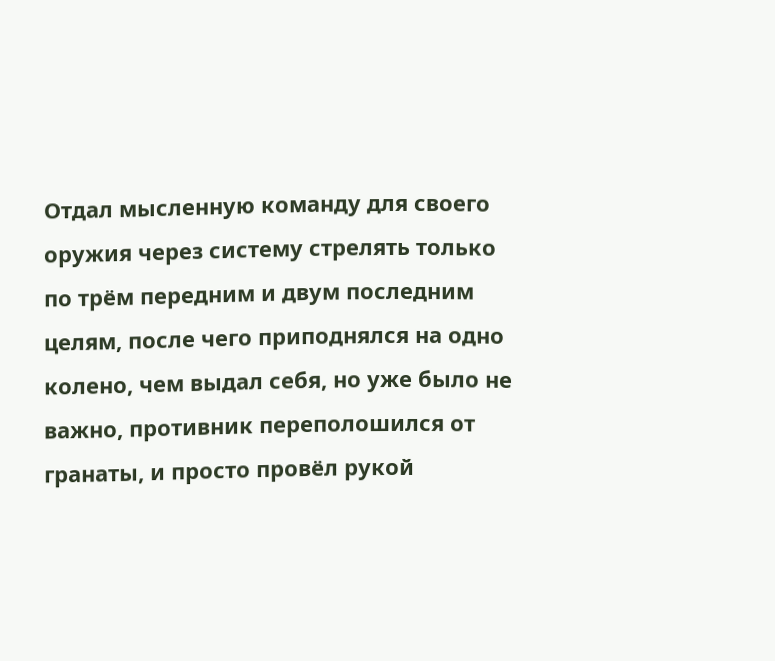Отдал мысленную команду для своего оружия через систему стрелять только по трём передним и двум последним целям, после чего приподнялся на одно колено, чем выдал себя, но уже было не важно, противник переполошился от гранаты, и просто провёл рукой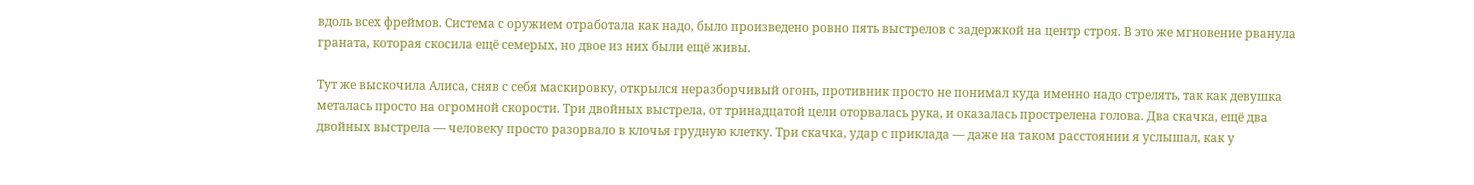вдоль всех фреймов. Система с оружием отработала как надо, было произведено ровно пять выстрелов с задержкой на центр строя. В это же мгновение рванула граната, которая скосила ещё семерых, но двое из них были ещё живы.

Тут же выскочила Алиса, сняв с себя маскировку, открылся неразборчивый огонь, противник просто не понимал куда именно надо стрелять, так как девушка металась просто на огромной скорости. Три двойных выстрела, от тринадцатой цели оторвалась рука, и оказалась прострелена голова. Два скачка, ещё два двойных выстрела — человеку просто разорвало в клочья грудную клетку. Три скачка, удар с приклада — даже на таком расстоянии я услышал, как у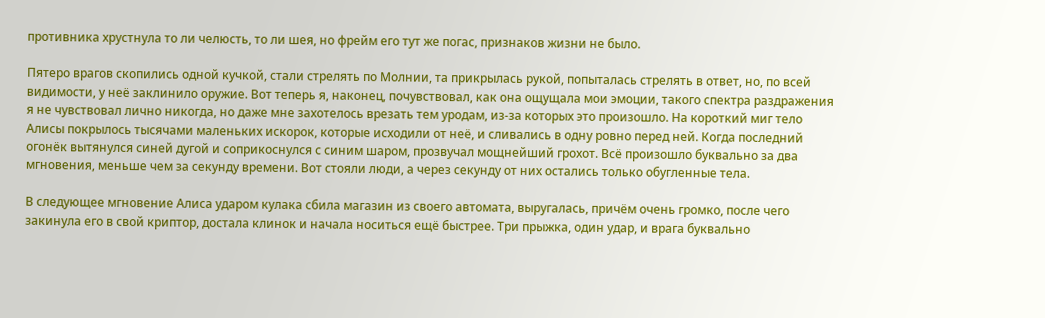противника хрустнула то ли челюсть, то ли шея, но фрейм его тут же погас, признаков жизни не было.

Пятеро врагов скопились одной кучкой, стали стрелять по Молнии, та прикрылась рукой, попыталась стрелять в ответ, но, по всей видимости, у неё заклинило оружие. Вот теперь я, наконец, почувствовал, как она ощущала мои эмоции, такого спектра раздражения я не чувствовал лично никогда, но даже мне захотелось врезать тем уродам, из-за которых это произошло. На короткий миг тело Алисы покрылось тысячами маленьких искорок, которые исходили от неё, и сливались в одну ровно перед ней. Когда последний огонёк вытянулся синей дугой и соприкоснулся с синим шаром, прозвучал мощнейший грохот. Всё произошло буквально за два мгновения, меньше чем за секунду времени. Вот стояли люди, а через секунду от них остались только обугленные тела.

В следующее мгновение Алиса ударом кулака сбила магазин из своего автомата, выругалась, причём очень громко, после чего закинула его в свой криптор, достала клинок и начала носиться ещё быстрее. Три прыжка, один удар, и врага буквально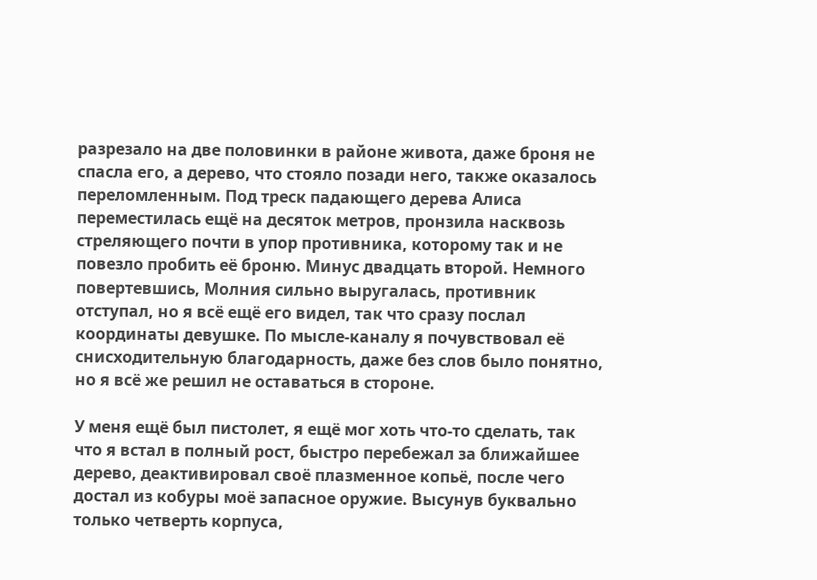разрезало на две половинки в районе живота, даже броня не спасла его, а дерево, что стояло позади него, также оказалось переломленным. Под треск падающего дерева Алиса переместилась ещё на десяток метров, пронзила насквозь стреляющего почти в упор противника, которому так и не повезло пробить её броню. Минус двадцать второй. Немного повертевшись, Молния сильно выругалась, противник отступал, но я всё ещё его видел, так что сразу послал координаты девушке. По мысле-каналу я почувствовал её снисходительную благодарность, даже без слов было понятно, но я всё же решил не оставаться в стороне.

У меня ещё был пистолет, я ещё мог хоть что-то сделать, так что я встал в полный рост, быстро перебежал за ближайшее дерево, деактивировал своё плазменное копьё, после чего достал из кобуры моё запасное оружие. Высунув буквально только четверть корпуса,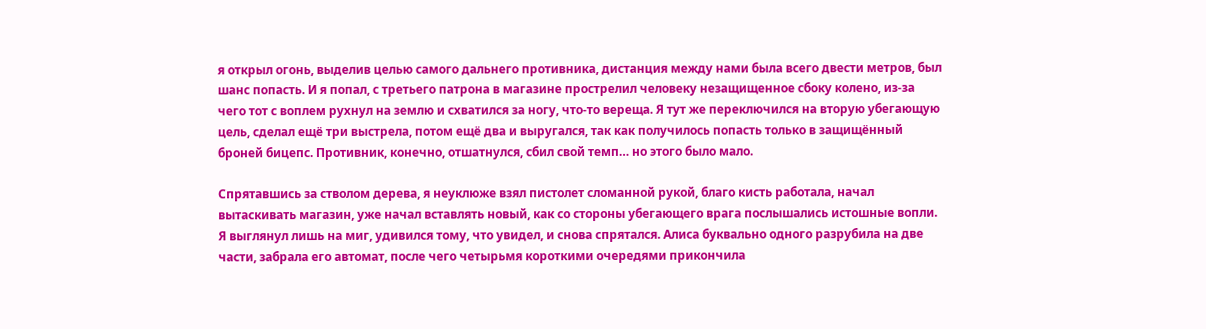я открыл огонь, выделив целью самого дальнего противника, дистанция между нами была всего двести метров, был шанс попасть. И я попал, с третьего патрона в магазине прострелил человеку незащищенное сбоку колено, из-за чего тот с воплем рухнул на землю и схватился за ногу, что-то вереща. Я тут же переключился на вторую убегающую цель, сделал ещё три выстрела, потом ещё два и выругался, так как получилось попасть только в защищённый броней бицепс. Противник, конечно, отшатнулся, сбил свой темп… но этого было мало.

Спрятавшись за стволом дерева, я неуклюже взял пистолет сломанной рукой, благо кисть работала, начал вытаскивать магазин, уже начал вставлять новый, как со стороны убегающего врага послышались истошные вопли. Я выглянул лишь на миг, удивился тому, что увидел, и снова спрятался. Алиса буквально одного разрубила на две части, забрала его автомат, после чего четырьмя короткими очередями прикончила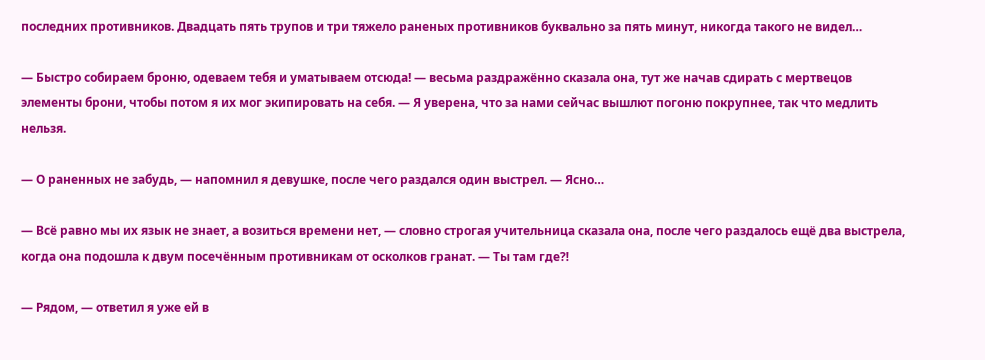последних противников. Двадцать пять трупов и три тяжело раненых противников буквально за пять минут, никогда такого не видел…

— Быстро собираем броню, одеваем тебя и уматываем отсюда! — весьма раздражённо сказала она, тут же начав сдирать с мертвецов элементы брони, чтобы потом я их мог экипировать на себя. — Я уверена, что за нами сейчас вышлют погоню покрупнее, так что медлить нельзя.

— О раненных не забудь, — напомнил я девушке, после чего раздался один выстрел. — Ясно…

— Всё равно мы их язык не знает, а возиться времени нет, — словно строгая учительница сказала она, после чего раздалось ещё два выстрела, когда она подошла к двум посечённым противникам от осколков гранат. — Ты там где⁈

— Рядом, — ответил я уже ей в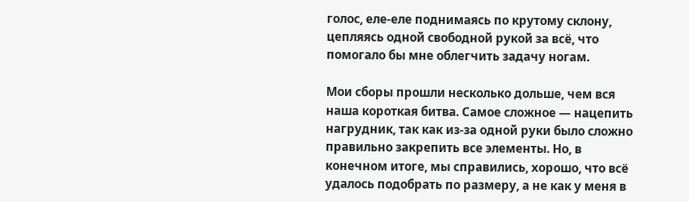голос, еле-еле поднимаясь по крутому склону, цепляясь одной свободной рукой за всё, что помогало бы мне облегчить задачу ногам.

Мои сборы прошли несколько дольше, чем вся наша короткая битва. Самое сложное — нацепить нагрудник, так как из-за одной руки было сложно правильно закрепить все элементы. Но, в конечном итоге, мы справились, хорошо, что всё удалось подобрать по размеру, а не как у меня в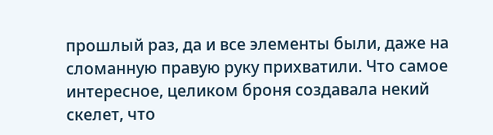прошлый раз, да и все элементы были, даже на сломанную правую руку прихватили. Что самое интересное, целиком броня создавала некий скелет, что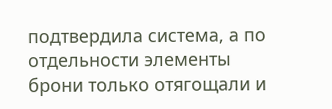подтвердила система, а по отдельности элементы брони только отягощали и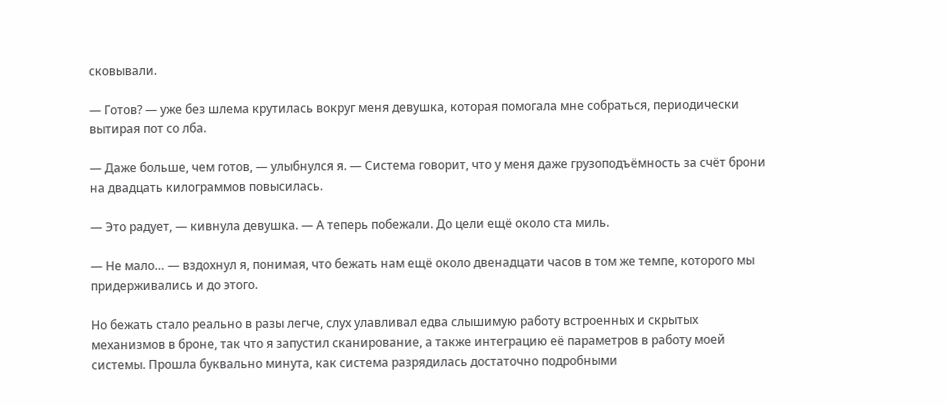сковывали.

— Готов? — уже без шлема крутилась вокруг меня девушка, которая помогала мне собраться, периодически вытирая пот со лба.

— Даже больше, чем готов, — улыбнулся я. — Система говорит, что у меня даже грузоподъёмность за счёт брони на двадцать килограммов повысилась.

— Это радует, — кивнула девушка. — А теперь побежали. До цели ещё около ста миль.

— Не мало… — вздохнул я, понимая, что бежать нам ещё около двенадцати часов в том же темпе, которого мы придерживались и до этого.

Но бежать стало реально в разы легче, слух улавливал едва слышимую работу встроенных и скрытых механизмов в броне, так что я запустил сканирование, а также интеграцию её параметров в работу моей системы. Прошла буквально минута, как система разрядилась достаточно подробными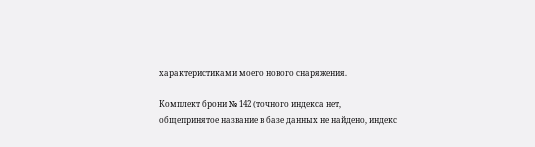характеристиками моего нового снаряжения.

Комплект брони № 142 (точного индекса нет, общепринятое название в базе данных не найдено, индекс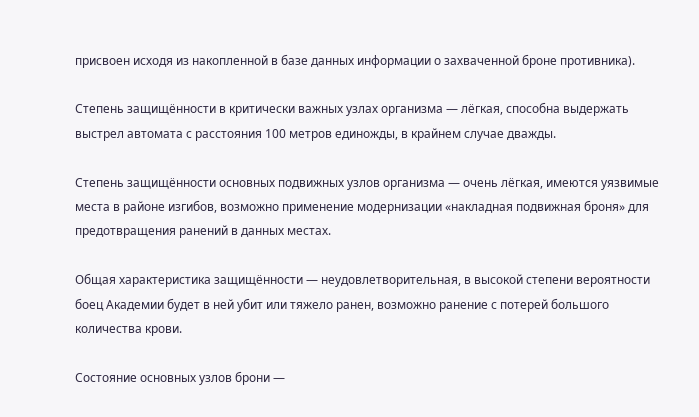присвоен исходя из накопленной в базе данных информации о захваченной броне противника).

Степень защищённости в критически важных узлах организма — лёгкая, способна выдержать выстрел автомата с расстояния 100 метров единожды, в крайнем случае дважды.

Степень защищённости основных подвижных узлов организма — очень лёгкая, имеются уязвимые места в районе изгибов, возможно применение модернизации «накладная подвижная броня» для предотвращения ранений в данных местах.

Общая характеристика защищённости — неудовлетворительная, в высокой степени вероятности боец Академии будет в ней убит или тяжело ранен, возможно ранение с потерей большого количества крови.

Состояние основных узлов брони —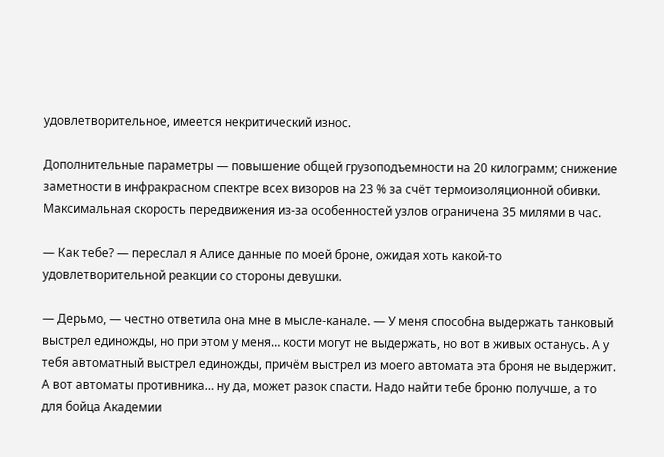удовлетворительное, имеется некритический износ.

Дополнительные параметры — повышение общей грузоподъемности на 20 килограмм; снижение заметности в инфракрасном спектре всех визоров на 23 % за счёт термоизоляционной обивки. Максимальная скорость передвижения из-за особенностей узлов ограничена 35 милями в час.

— Как тебе? — переслал я Алисе данные по моей броне, ожидая хоть какой-то удовлетворительной реакции со стороны девушки.

— Дерьмо, — честно ответила она мне в мысле-канале. — У меня способна выдержать танковый выстрел единожды, но при этом у меня… кости могут не выдержать, но вот в живых останусь. А у тебя автоматный выстрел единожды, причём выстрел из моего автомата эта броня не выдержит. А вот автоматы противника… ну да, может разок спасти. Надо найти тебе броню получше, а то для бойца Академии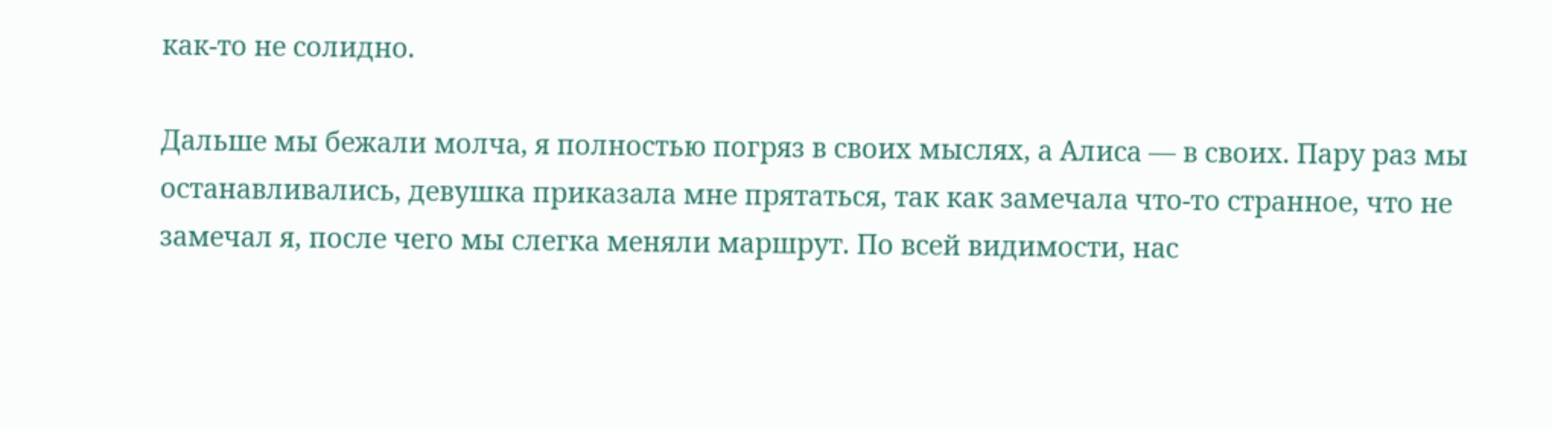как-то не солидно.

Дальше мы бежали молча, я полностью погряз в своих мыслях, а Алиса — в своих. Пару раз мы останавливались, девушка приказала мне прятаться, так как замечала что-то странное, что не замечал я, после чего мы слегка меняли маршрут. По всей видимости, нас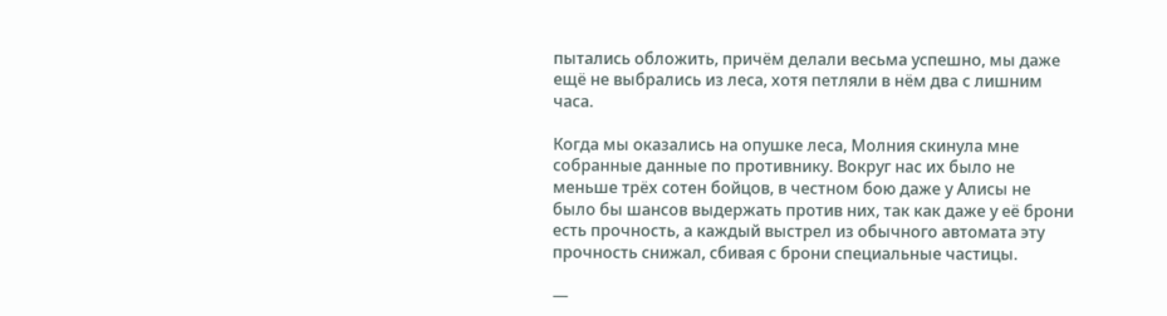пытались обложить, причём делали весьма успешно, мы даже ещё не выбрались из леса, хотя петляли в нём два с лишним часа.

Когда мы оказались на опушке леса, Молния скинула мне собранные данные по противнику. Вокруг нас их было не меньше трёх сотен бойцов, в честном бою даже у Алисы не было бы шансов выдержать против них, так как даже у её брони есть прочность, а каждый выстрел из обычного автомата эту прочность снижал, сбивая с брони специальные частицы.

—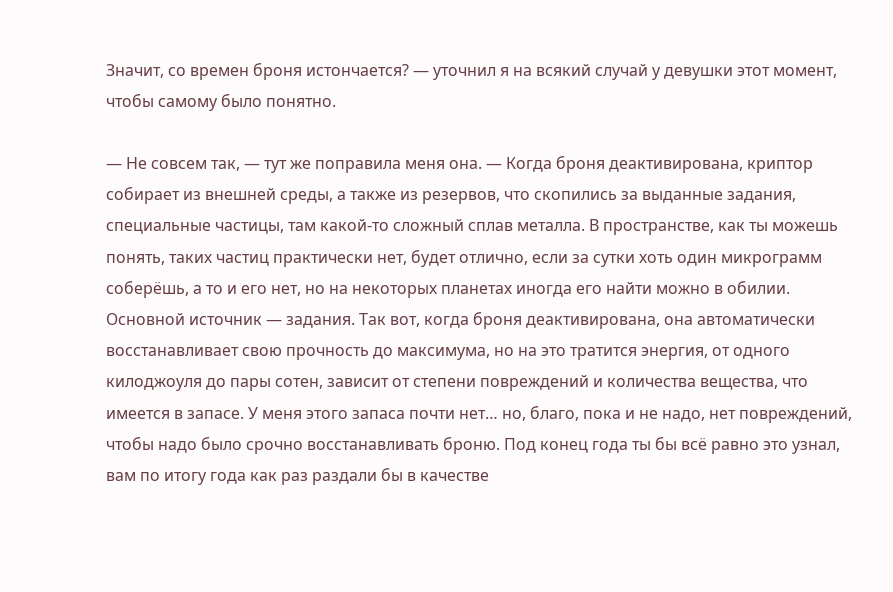Значит, со времен броня истончается? — уточнил я на всякий случай у девушки этот момент, чтобы самому было понятно.

— Не совсем так, — тут же поправила меня она. — Когда броня деактивирована, криптор собирает из внешней среды, а также из резервов, что скопились за выданные задания, специальные частицы, там какой-то сложный сплав металла. В пространстве, как ты можешь понять, таких частиц практически нет, будет отлично, если за сутки хоть один микрограмм соберёшь, а то и его нет, но на некоторых планетах иногда его найти можно в обилии. Основной источник — задания. Так вот, когда броня деактивирована, она автоматически восстанавливает свою прочность до максимума, но на это тратится энергия, от одного килоджоуля до пары сотен, зависит от степени повреждений и количества вещества, что имеется в запасе. У меня этого запаса почти нет… но, благо, пока и не надо, нет повреждений, чтобы надо было срочно восстанавливать броню. Под конец года ты бы всё равно это узнал, вам по итогу года как раз раздали бы в качестве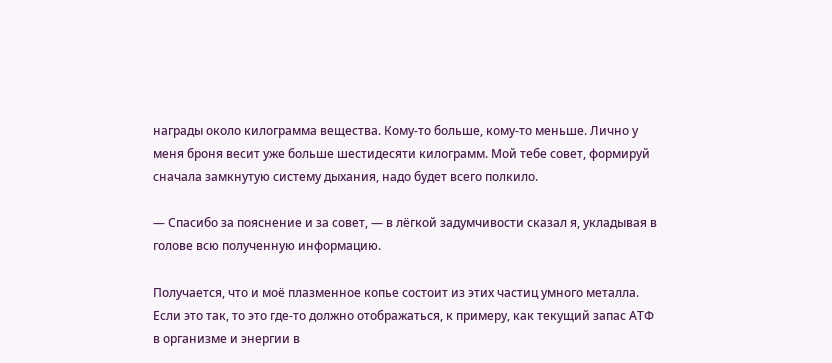награды около килограмма вещества. Кому-то больше, кому-то меньше. Лично у меня броня весит уже больше шестидесяти килограмм. Мой тебе совет, формируй сначала замкнутую систему дыхания, надо будет всего полкило.

— Спасибо за пояснение и за совет, — в лёгкой задумчивости сказал я, укладывая в голове всю полученную информацию.

Получается, что и моё плазменное копье состоит из этих частиц умного металла. Если это так, то это где-то должно отображаться, к примеру, как текущий запас АТФ в организме и энергии в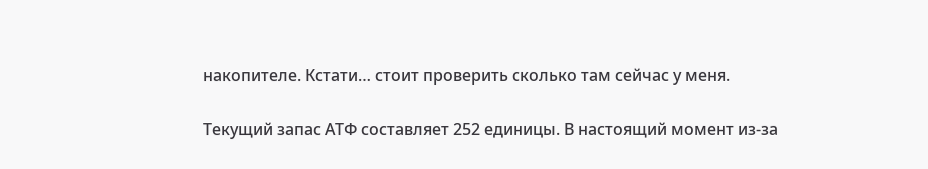накопителе. Кстати… стоит проверить сколько там сейчас у меня.

Текущий запас АТФ составляет 252 единицы. В настоящий момент из-за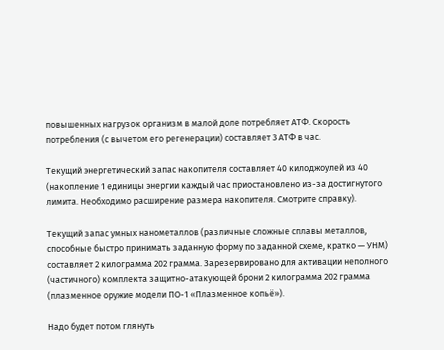повышенных нагрузок организм в малой доле потребляет АТФ. Скорость потребления (с вычетом его регенерации) составляет 3 АТФ в час.

Текущий энергетический запас накопителя составляет 40 килоджоулей из 40 (накопление 1 единицы энергии каждый час приостановлено из-за достигнутого лимита. Необходимо расширение размера накопителя. Смотрите справку).

Текущий запас умных нанометаллов (различные сложные сплавы металлов, способные быстро принимать заданную форму по заданной схеме, кратко — УНМ) составляет 2 килограмма 202 грамма. Зарезервировано для активации неполного (частичного) комплекта защитно-атакующей брони 2 килограмма 202 грамма (плазменное оружие модели ПО-1 «Плазменное копьё»).

Надо будет потом глянуть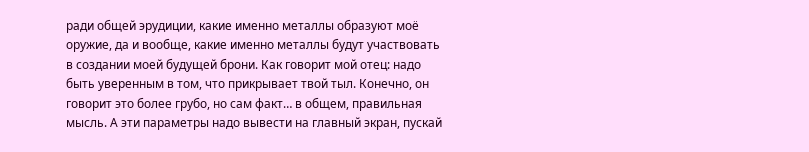ради общей эрудиции, какие именно металлы образуют моё оружие, да и вообще, какие именно металлы будут участвовать в создании моей будущей брони. Как говорит мой отец: надо быть уверенным в том, что прикрывает твой тыл. Конечно, он говорит это более грубо, но сам факт… в общем, правильная мысль. А эти параметры надо вывести на главный экран, пускай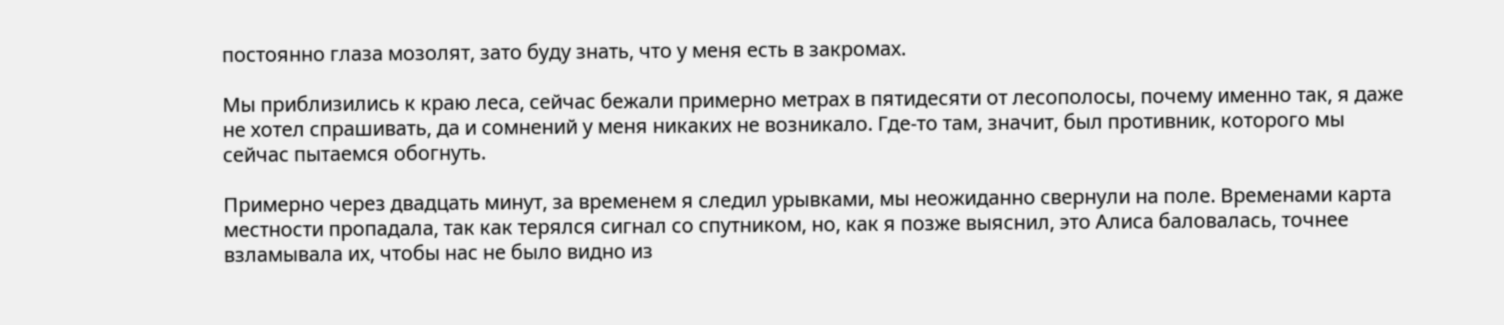постоянно глаза мозолят, зато буду знать, что у меня есть в закромах.

Мы приблизились к краю леса, сейчас бежали примерно метрах в пятидесяти от лесополосы, почему именно так, я даже не хотел спрашивать, да и сомнений у меня никаких не возникало. Где-то там, значит, был противник, которого мы сейчас пытаемся обогнуть.

Примерно через двадцать минут, за временем я следил урывками, мы неожиданно свернули на поле. Временами карта местности пропадала, так как терялся сигнал со спутником, но, как я позже выяснил, это Алиса баловалась, точнее взламывала их, чтобы нас не было видно из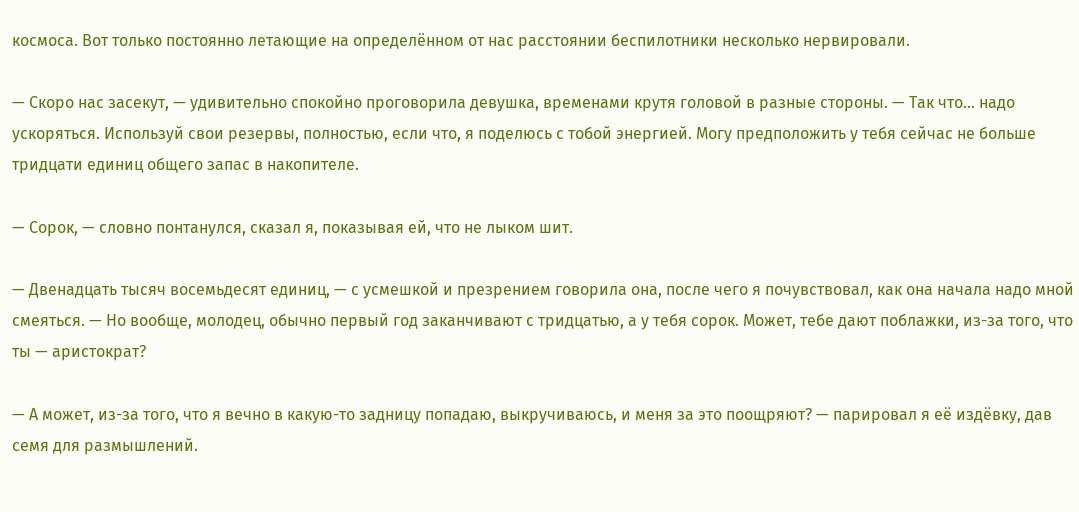космоса. Вот только постоянно летающие на определённом от нас расстоянии беспилотники несколько нервировали.

— Скоро нас засекут, — удивительно спокойно проговорила девушка, временами крутя головой в разные стороны. — Так что… надо ускоряться. Используй свои резервы, полностью, если что, я поделюсь с тобой энергией. Могу предположить у тебя сейчас не больше тридцати единиц общего запас в накопителе.

— Сорок, — словно понтанулся, сказал я, показывая ей, что не лыком шит.

— Двенадцать тысяч восемьдесят единиц, — с усмешкой и презрением говорила она, после чего я почувствовал, как она начала надо мной смеяться. — Но вообще, молодец, обычно первый год заканчивают с тридцатью, а у тебя сорок. Может, тебе дают поблажки, из-за того, что ты — аристократ?

— А может, из-за того, что я вечно в какую-то задницу попадаю, выкручиваюсь, и меня за это поощряют? — парировал я её издёвку, дав семя для размышлений.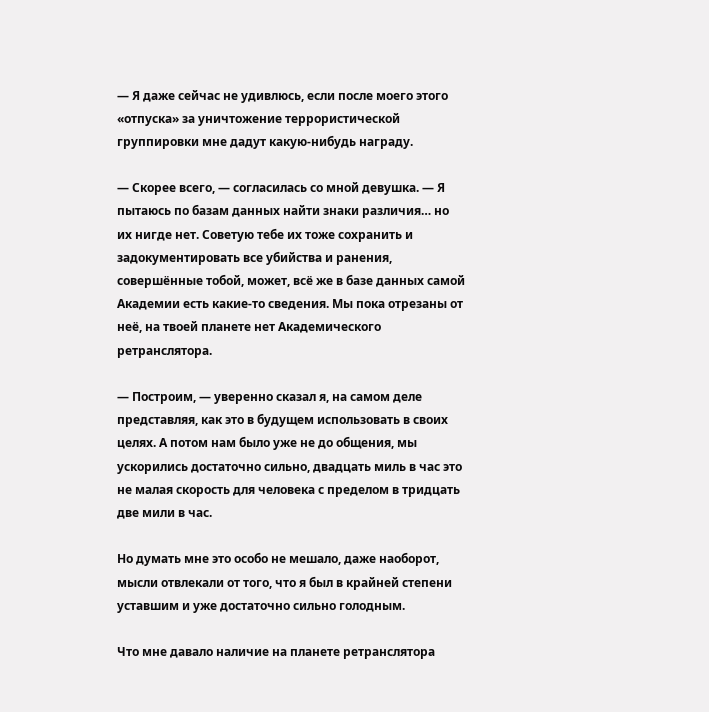— Я даже сейчас не удивлюсь, если после моего этого «отпуска» за уничтожение террористической группировки мне дадут какую-нибудь награду.

— Скорее всего, — согласилась со мной девушка. — Я пытаюсь по базам данных найти знаки различия… но их нигде нет. Советую тебе их тоже сохранить и задокументировать все убийства и ранения, совершённые тобой, может, всё же в базе данных самой Академии есть какие-то сведения. Мы пока отрезаны от неё, на твоей планете нет Академического ретранслятора.

— Построим, — уверенно сказал я, на самом деле представляя, как это в будущем использовать в своих целях. А потом нам было уже не до общения, мы ускорились достаточно сильно, двадцать миль в час это не малая скорость для человека с пределом в тридцать две мили в час.

Но думать мне это особо не мешало, даже наоборот, мысли отвлекали от того, что я был в крайней степени уставшим и уже достаточно сильно голодным.

Что мне давало наличие на планете ретранслятора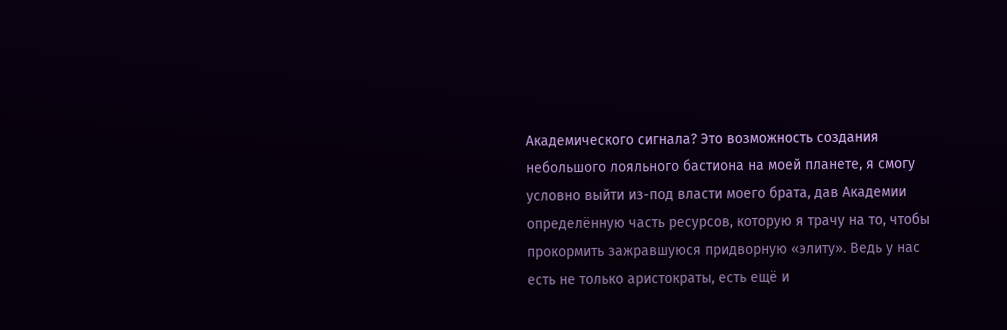Академического сигнала? Это возможность создания небольшого лояльного бастиона на моей планете, я смогу условно выйти из-под власти моего брата, дав Академии определённую часть ресурсов, которую я трачу на то, чтобы прокормить зажравшуюся придворную «элиту». Ведь у нас есть не только аристократы, есть ещё и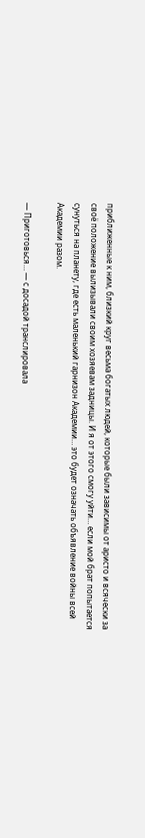приближенные к ним, близкий круг весьма богатых людей, которые были зависимы от аристо и всячески за своё положение вылизывали своим хозяевам задницы. И я от этого смогу уйти… если мой брат попытается сунуться на планету, где есть маленький гарнизон Академии… это будет означать объявление войны всей Академии разом.

— Приготовься… — с досадой транслировала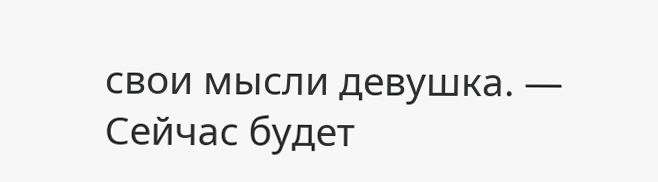свои мысли девушка. — Сейчас будет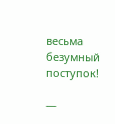весьма безумный поступок!

—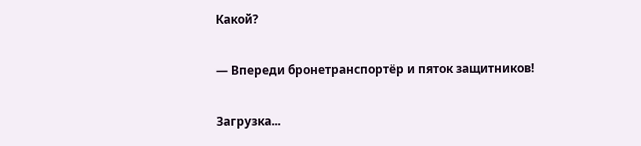Какой?

— Впереди бронетранспортёр и пяток защитников!

Загрузка...